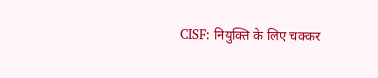CISF: नियुक्ति के लिए चक्कर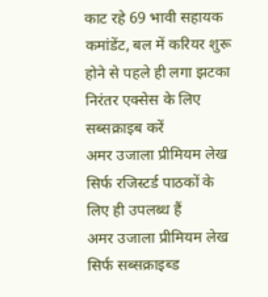काट रहे 69 भावी सहायक कमांडेंट, बल में करियर शुरू होने से पहले ही लगा झटका
निरंतर एक्सेस के लिए सब्सक्राइब करें
अमर उजाला प्रीमियम लेख सिर्फ रजिस्टर्ड पाठकों के लिए ही उपलब्ध हैं
अमर उजाला प्रीमियम लेख सिर्फ सब्सक्राइब्ड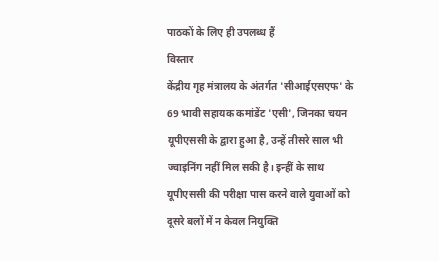पाठकों के लिए ही उपलब्ध हैं
विस्तार
केंद्रीय गृह मंत्रालय के अंतर्गत 'सीआईएसएफ' के 69 भावी सहायक कमांडेंट 'एसी', जिनका चयन यूपीएससी के द्वारा हुआ है, उन्हें तीसरे साल भी ज्वाइनिंग नहीं मिल सकी है। इन्हीं के साथ यूपीएससी की परीक्षा पास करने वाले युवाओं को दूसरे बलों में न केवल नियुक्ति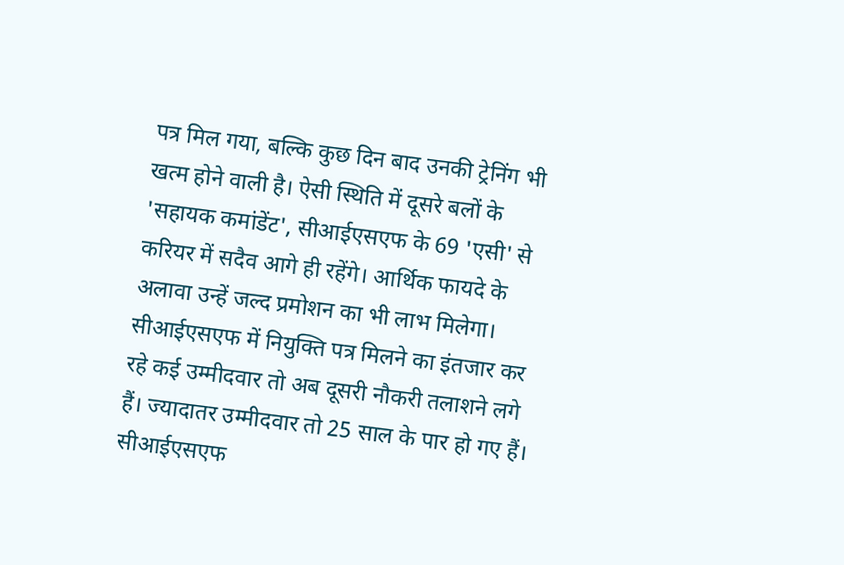पत्र मिल गया, बल्कि कुछ दिन बाद उनकी ट्रेनिंग भी खत्म होने वाली है। ऐसी स्थिति में दूसरे बलों के 'सहायक कमांडेंट', सीआईएसएफ के 69 'एसी' से करियर में सदैव आगे ही रहेंगे। आर्थिक फायदे के अलावा उन्हें जल्द प्रमोशन का भी लाभ मिलेगा। सीआईएसएफ में नियुक्ति पत्र मिलने का इंतजार कर रहे कई उम्मीदवार तो अब दूसरी नौकरी तलाशने लगे हैं। ज्यादातर उम्मीदवार तो 25 साल के पार हो गए हैं। सीआईएसएफ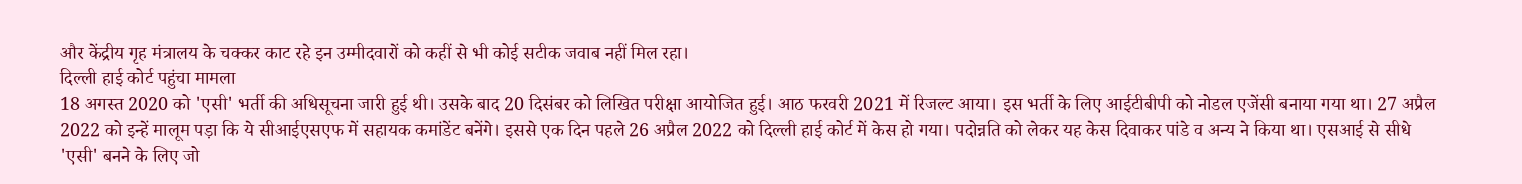और केंद्रीय गृह मंत्रालय के चक्कर काट रहे इन उम्मीदवारों को कहीं से भी कोई सटीक जवाब नहीं मिल रहा।
दिल्ली हाई कोर्ट पहुंचा मामला
18 अगस्त 2020 को 'एसी' भर्ती की अधिसूचना जारी हुई थी। उसके बाद 20 दिसंबर को लिखित परीक्षा आयोजित हुई। आठ फरवरी 2021 में रिजल्ट आया। इस भर्ती के लिए आईटीबीपी को नोडल एजेंसी बनाया गया था। 27 अप्रैल 2022 को इन्हें मालूम पड़ा कि ये सीआईएसएफ में सहायक कमांडेंट बनेंगे। इससे एक दिन पहले 26 अप्रैल 2022 को दिल्ली हाई कोर्ट में केस हो गया। पदोन्नति को लेकर यह केस दिवाकर पांडे व अन्य ने किया था। एसआई से सीधे 'एसी' बनने के लिए जो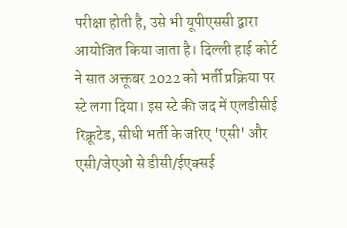परीक्षा होती है, उसे भी यूपीएससी द्वारा आयोजित किया जाता है। दिल्ली हाई कोर्ट ने सात अक्तूबर 2022 को भर्ती प्रक्रिया पर स्टे लगा दिया। इस स्टे की जद में एलडीसीई रिक्रूटेड, सीधी भर्ती के जरिए 'एसी' और एसी/जेएओ से डीसी/ईएक्सई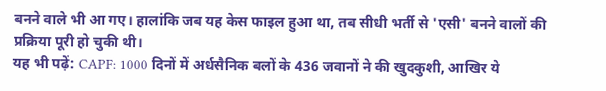बनने वाले भी आ गए। हालांकि जब यह केस फाइल हुआ था, तब सीधी भर्ती से 'एसी' बनने वालों की प्रक्रिया पूरी हो चुकी थी।
यह भी पढ़ें: CAPF: 1000 दिनों में अर्धसैनिक बलों के 436 जवानों ने की खुदकुशी, आखिर ये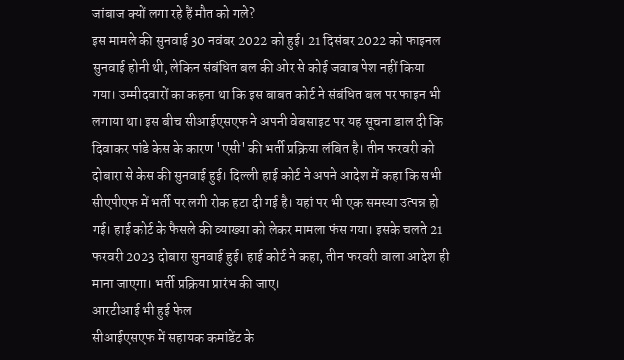जांबाज क्यों लगा रहे हैं मौत को गले?
इस मामले की सुनवाई 30 नवंबर 2022 को हुई। 21 दिसंबर 2022 को फाइनल सुनवाई होनी थी, लेकिन संबंधित बल की ओर से कोई जवाब पेश नहीं किया गया। उम्मीदवारों का कहना था कि इस बाबत कोर्ट ने संबंधित बल पर फाइन भी लगाया था। इस बीच सीआईएसएफ ने अपनी वेबसाइट पर यह सूचना डाल दी कि दिवाकर पांडे केस के कारण 'एसी' की भर्ती प्रक्रिया लंबित है। तीन फरवरी को दोबारा से केस की सुनवाई हुई। दिल्ली हाई कोर्ट ने अपने आदेश में कहा कि सभी सीएपीएफ में भर्ती पर लगी रोक हटा दी गई है। यहां पर भी एक समस्या उत्पन्न हो गई। हाई कोर्ट के फैसले की व्याख्या को लेकर मामला फंस गया। इसके चलते 21 फरवरी 2023 दोबारा सुनवाई हुई। हाई कोर्ट ने कहा, तीन फरवरी वाला आदेश ही माना जाएगा। भर्ती प्रक्रिया प्रारंभ की जाए।
आरटीआई भी हुई फेल
सीआईएसएफ में सहायक कमांडेंट के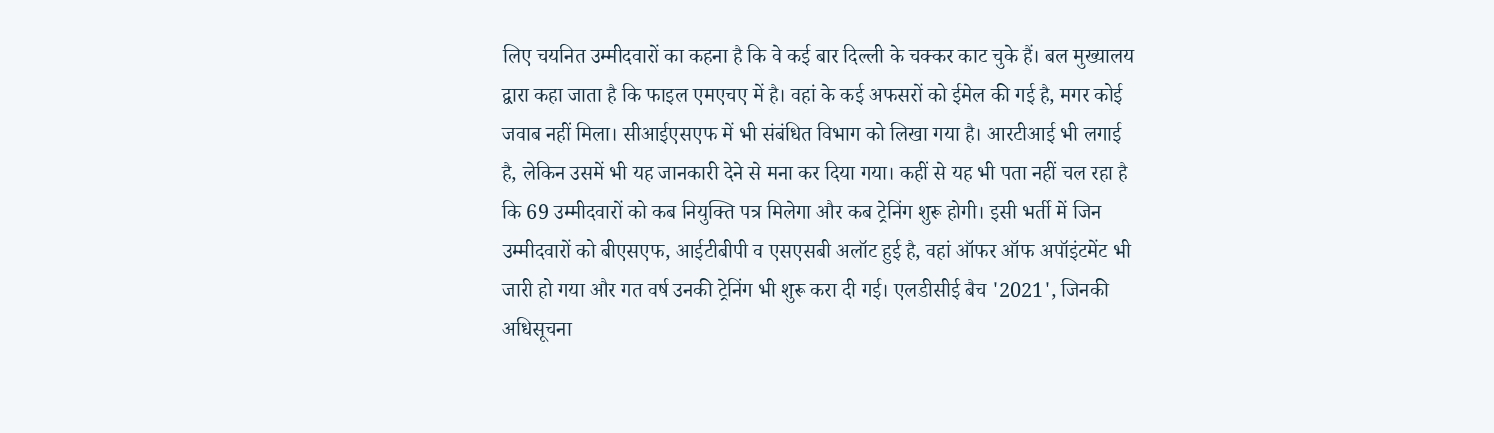लिए चयनित उम्मीदवारों का कहना है कि वे कई बार दिल्ली के चक्कर काट चुके हैं। बल मुख्यालय द्वारा कहा जाता है कि फाइल एमएचए में है। वहां के कई अफसरों को ईमेल की गई है, मगर कोई जवाब नहीं मिला। सीआईएसएफ में भी संबंधित विभाग को लिखा गया है। आरटीआई भी लगाई है, लेकिन उसमें भी यह जानकारी देने से मना कर दिया गया। कहीं से यह भी पता नहीं चल रहा है कि 69 उम्मीदवारों को कब नियुक्ति पत्र मिलेगा और कब ट्रेनिंग शुरू होगी। इसी भर्ती में जिन उम्मीदवारों को बीएसएफ, आईटीबीपी व एसएसबी अलॉट हुई है, वहां ऑफर ऑफ अपॉइंटमेंट भी जारी हो गया और गत वर्ष उनकी ट्रेनिंग भी शुरू करा दी गई। एलडीसीई बैच '2021', जिनकी अधिसूचना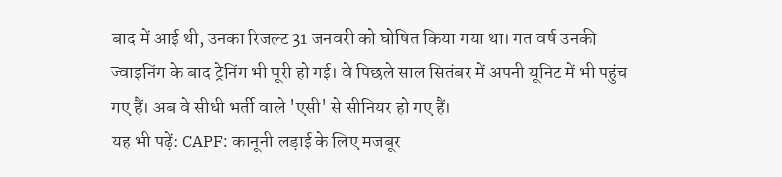बाद में आई थी, उनका रिजल्ट 31 जनवरी को घोषित किया गया था। गत वर्ष उनकी ज्वाइनिंग के बाद ट्रेनिंग भी पूरी हो गई। वे पिछले साल सितंबर में अपनी यूनिट में भी पहुंच गए हैं। अब वे सीधी भर्ती वाले 'एसी' से सीनियर हो गए हैं।
यह भी पढ़ें: CAPF: कानूनी लड़ाई के लिए मजबूर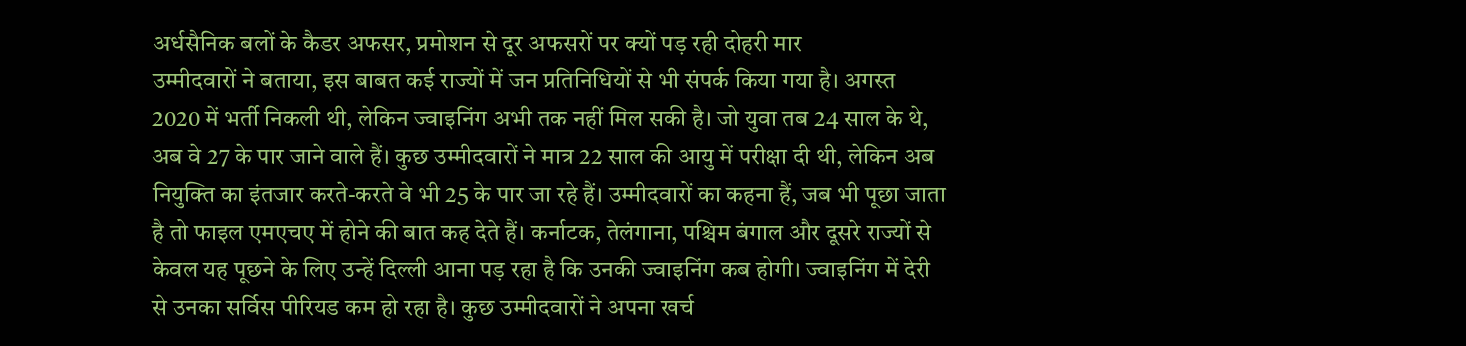अर्धसैनिक बलों के कैडर अफसर, प्रमोशन से दूर अफसरों पर क्यों पड़ रही दोहरी मार
उम्मीदवारों ने बताया, इस बाबत कई राज्यों में जन प्रतिनिधियों से भी संपर्क किया गया है। अगस्त 2020 में भर्ती निकली थी, लेकिन ज्वाइनिंग अभी तक नहीं मिल सकी है। जो युवा तब 24 साल के थे, अब वे 27 के पार जाने वाले हैं। कुछ उम्मीदवारों ने मात्र 22 साल की आयु में परीक्षा दी थी, लेकिन अब नियुक्ति का इंतजार करते-करते वे भी 25 के पार जा रहे हैं। उम्मीदवारों का कहना हैं, जब भी पूछा जाता है तो फाइल एमएचए में होने की बात कह देते हैं। कर्नाटक, तेलंगाना, पश्चिम बंगाल और दूसरे राज्यों से केवल यह पूछने के लिए उन्हें दिल्ली आना पड़ रहा है कि उनकी ज्वाइनिंग कब होगी। ज्वाइनिंग में देरी से उनका सर्विस पीरियड कम हो रहा है। कुछ उम्मीदवारों ने अपना खर्च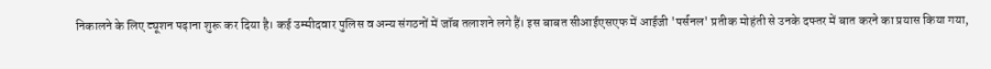निकालने के लिए ट्यूशन पढ़ाना शुरू कर दिया है। कई उम्मीदवार पुलिस व अन्य संगठनों में जॉब तलाशने लगे हैं। इस बाबत सीआईएसएफ में आईजी 'पर्सनल' प्रतीक मोहंती से उनके दफ्तर में बात करने का प्रयास किया गया,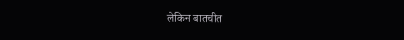लेकिन बातचीत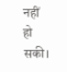नहीं हो सकी।